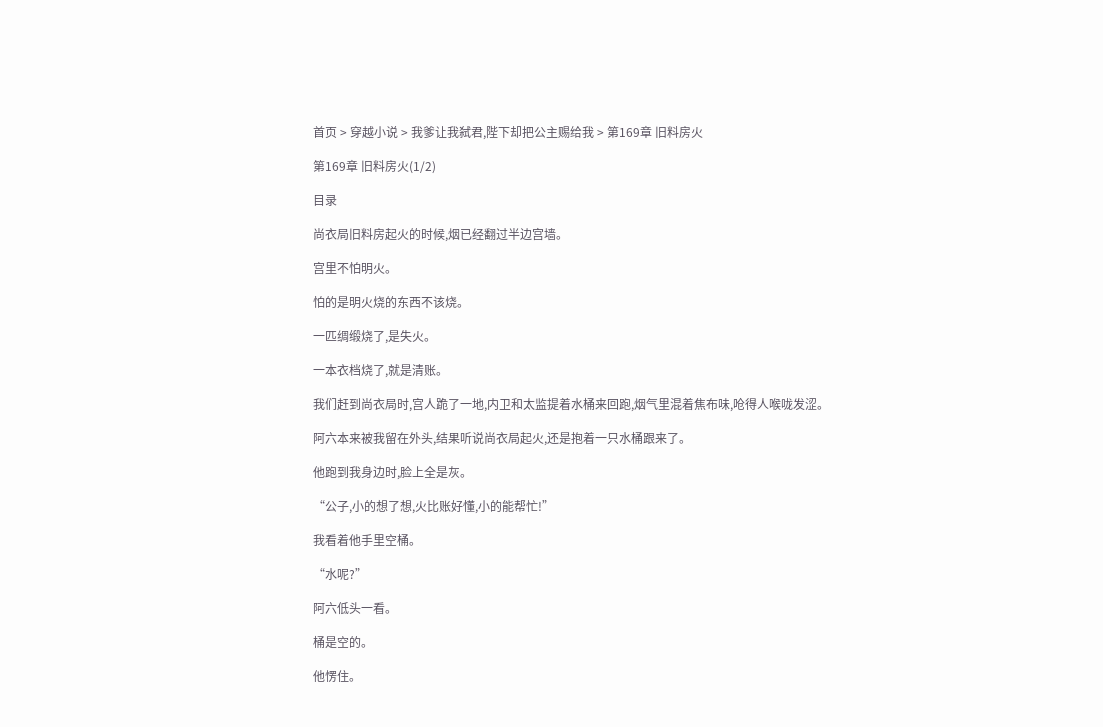首页 > 穿越小说 > 我爹让我弑君,陛下却把公主赐给我 > 第169章 旧料房火

第169章 旧料房火(1/2)

目录

尚衣局旧料房起火的时候,烟已经翻过半边宫墙。

宫里不怕明火。

怕的是明火烧的东西不该烧。

一匹绸缎烧了,是失火。

一本衣档烧了,就是清账。

我们赶到尚衣局时,宫人跪了一地,内卫和太监提着水桶来回跑,烟气里混着焦布味,呛得人喉咙发涩。

阿六本来被我留在外头,结果听说尚衣局起火,还是抱着一只水桶跟来了。

他跑到我身边时,脸上全是灰。

“公子,小的想了想,火比账好懂,小的能帮忙!”

我看着他手里空桶。

“水呢?”

阿六低头一看。

桶是空的。

他愣住。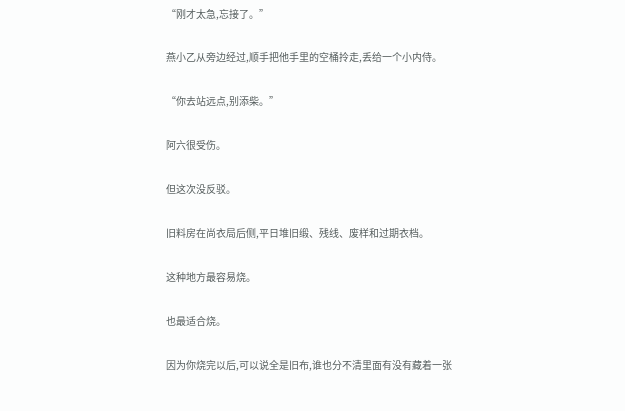“刚才太急,忘接了。”

燕小乙从旁边经过,顺手把他手里的空桶拎走,丢给一个小内侍。

“你去站远点,别添柴。”

阿六很受伤。

但这次没反驳。

旧料房在尚衣局后侧,平日堆旧缎、残线、废样和过期衣档。

这种地方最容易烧。

也最适合烧。

因为你烧完以后,可以说全是旧布,谁也分不清里面有没有藏着一张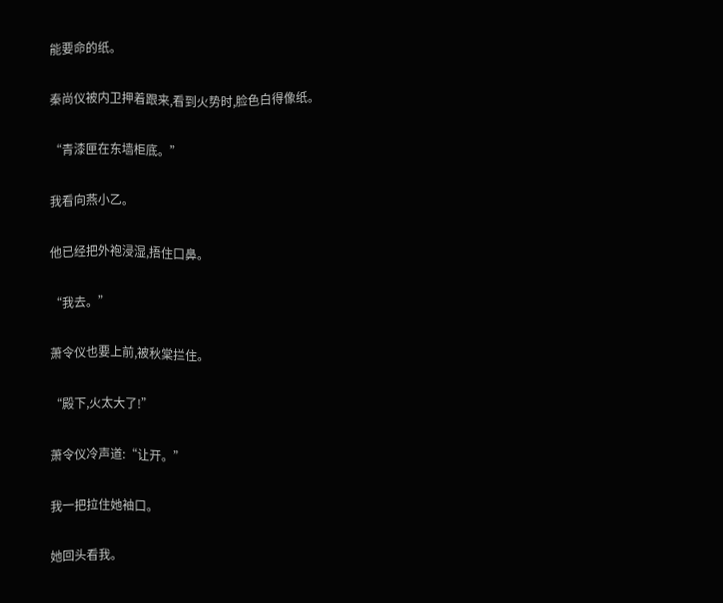能要命的纸。

秦尚仪被内卫押着跟来,看到火势时,脸色白得像纸。

“青漆匣在东墙柜底。”

我看向燕小乙。

他已经把外袍浸湿,捂住口鼻。

“我去。”

萧令仪也要上前,被秋棠拦住。

“殿下,火太大了!”

萧令仪冷声道:“让开。”

我一把拉住她袖口。

她回头看我。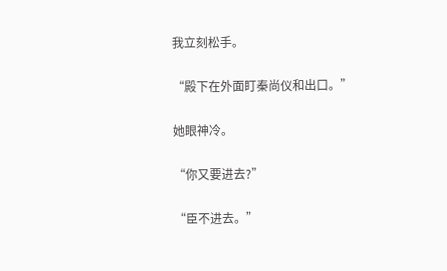我立刻松手。

“殿下在外面盯秦尚仪和出口。”

她眼神冷。

“你又要进去?”

“臣不进去。”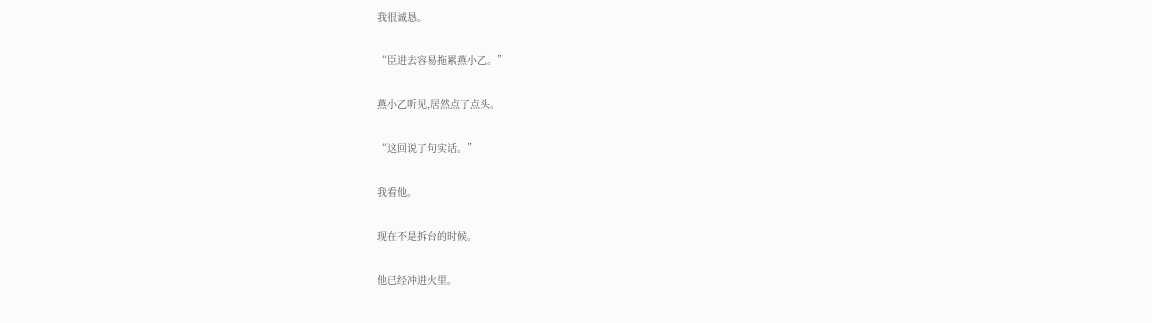我很诚恳。

“臣进去容易拖累燕小乙。”

燕小乙听见,居然点了点头。

“这回说了句实话。”

我看他。

现在不是拆台的时候。

他已经冲进火里。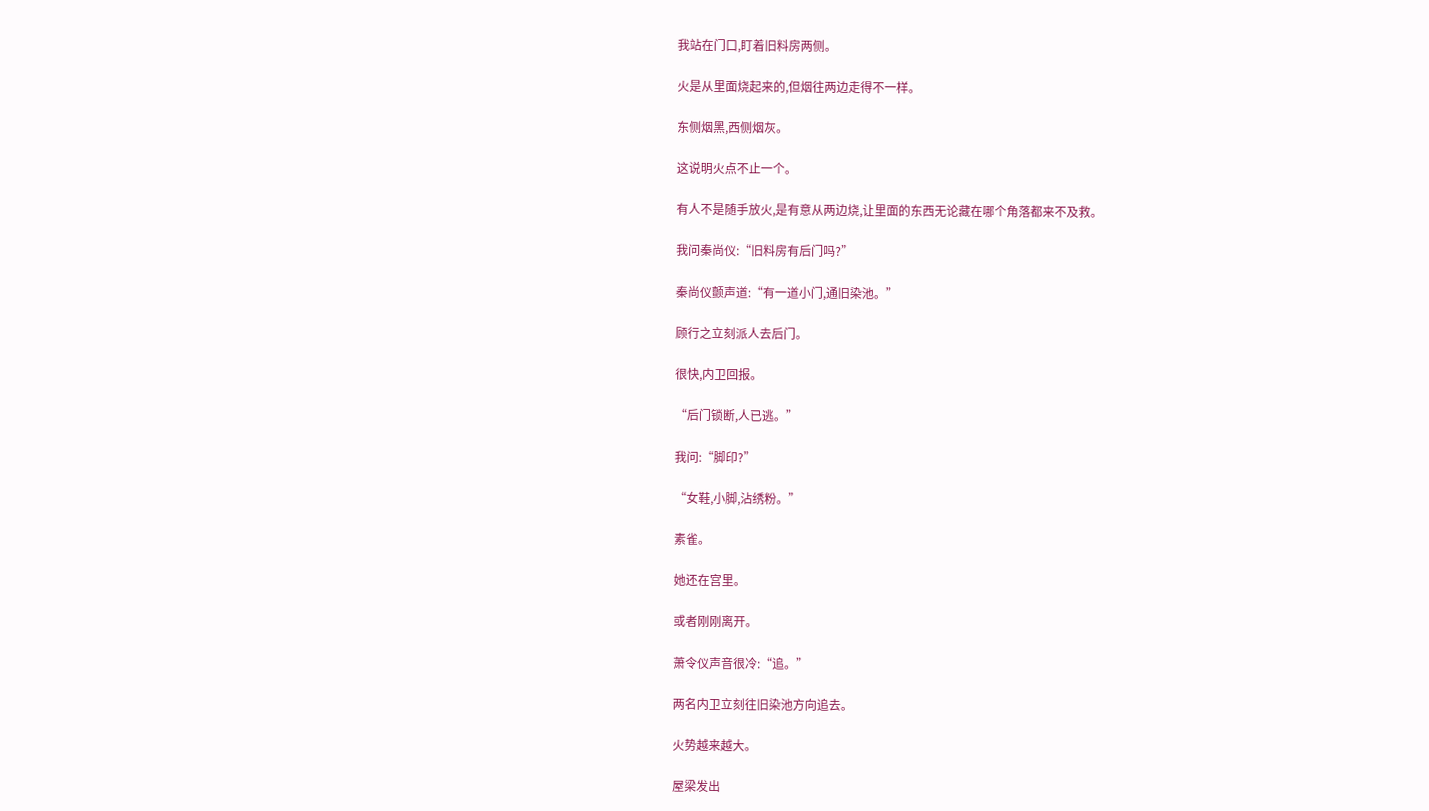我站在门口,盯着旧料房两侧。

火是从里面烧起来的,但烟往两边走得不一样。

东侧烟黑,西侧烟灰。

这说明火点不止一个。

有人不是随手放火,是有意从两边烧,让里面的东西无论藏在哪个角落都来不及救。

我问秦尚仪:“旧料房有后门吗?”

秦尚仪颤声道:“有一道小门,通旧染池。”

顾行之立刻派人去后门。

很快,内卫回报。

“后门锁断,人已逃。”

我问:“脚印?”

“女鞋,小脚,沾绣粉。”

素雀。

她还在宫里。

或者刚刚离开。

萧令仪声音很冷:“追。”

两名内卫立刻往旧染池方向追去。

火势越来越大。

屋梁发出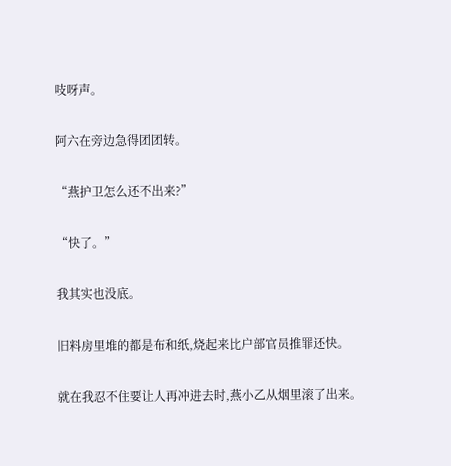吱呀声。

阿六在旁边急得团团转。

“燕护卫怎么还不出来?”

“快了。”

我其实也没底。

旧料房里堆的都是布和纸,烧起来比户部官员推罪还快。

就在我忍不住要让人再冲进去时,燕小乙从烟里滚了出来。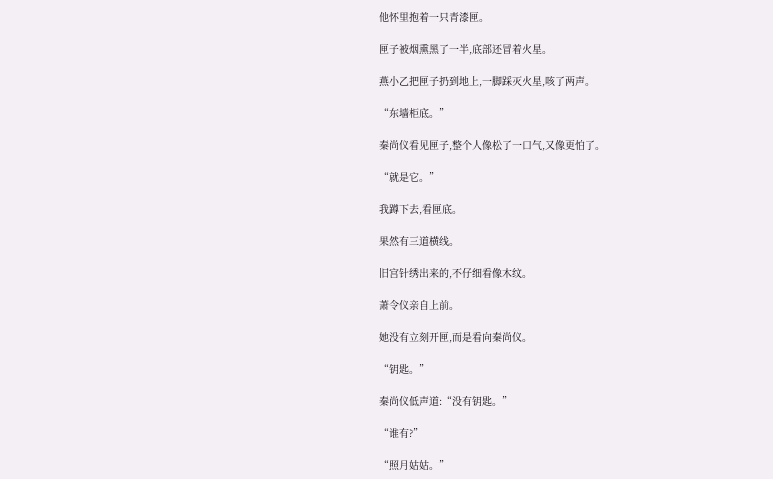他怀里抱着一只青漆匣。

匣子被烟熏黑了一半,底部还冒着火星。

燕小乙把匣子扔到地上,一脚踩灭火星,咳了两声。

“东墙柜底。”

秦尚仪看见匣子,整个人像松了一口气,又像更怕了。

“就是它。”

我蹲下去,看匣底。

果然有三道横线。

旧宫针绣出来的,不仔细看像木纹。

萧令仪亲自上前。

她没有立刻开匣,而是看向秦尚仪。

“钥匙。”

秦尚仪低声道:“没有钥匙。”

“谁有?”

“照月姑姑。”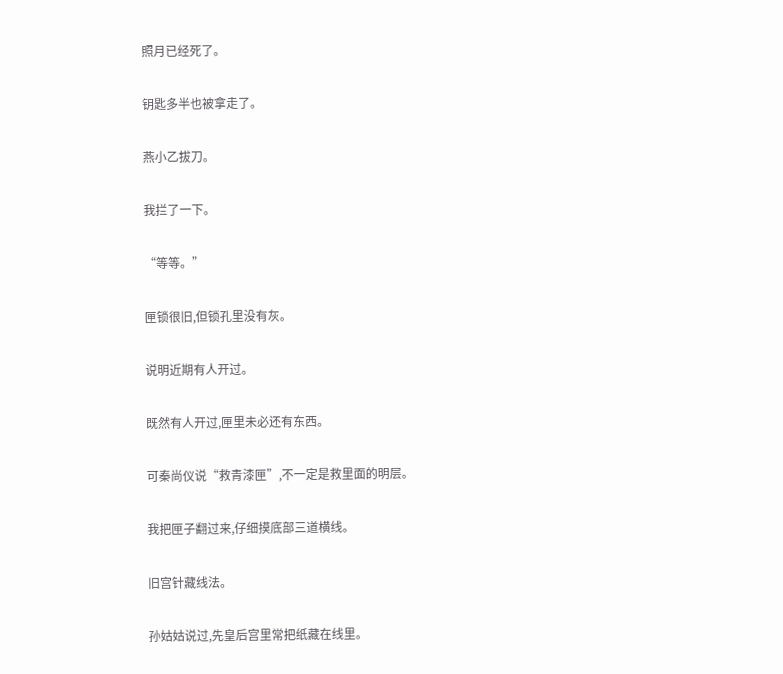照月已经死了。

钥匙多半也被拿走了。

燕小乙拔刀。

我拦了一下。

“等等。”

匣锁很旧,但锁孔里没有灰。

说明近期有人开过。

既然有人开过,匣里未必还有东西。

可秦尚仪说“救青漆匣”,不一定是救里面的明层。

我把匣子翻过来,仔细摸底部三道横线。

旧宫针藏线法。

孙姑姑说过,先皇后宫里常把纸藏在线里。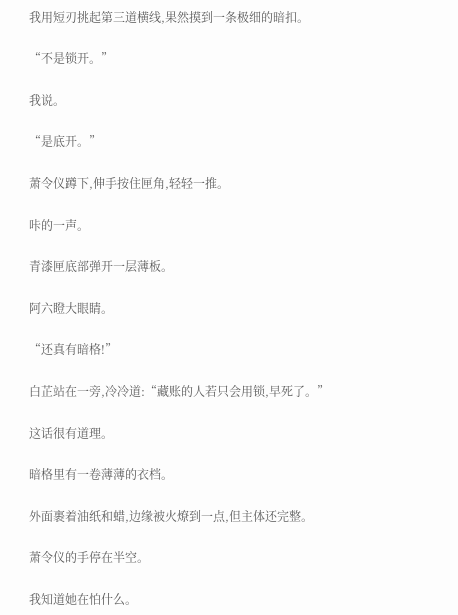我用短刃挑起第三道横线,果然摸到一条极细的暗扣。

“不是锁开。”

我说。

“是底开。”

萧令仪蹲下,伸手按住匣角,轻轻一推。

咔的一声。

青漆匣底部弹开一层薄板。

阿六瞪大眼睛。

“还真有暗格!”

白芷站在一旁,冷冷道:“藏账的人若只会用锁,早死了。”

这话很有道理。

暗格里有一卷薄薄的衣档。

外面裹着油纸和蜡,边缘被火燎到一点,但主体还完整。

萧令仪的手停在半空。

我知道她在怕什么。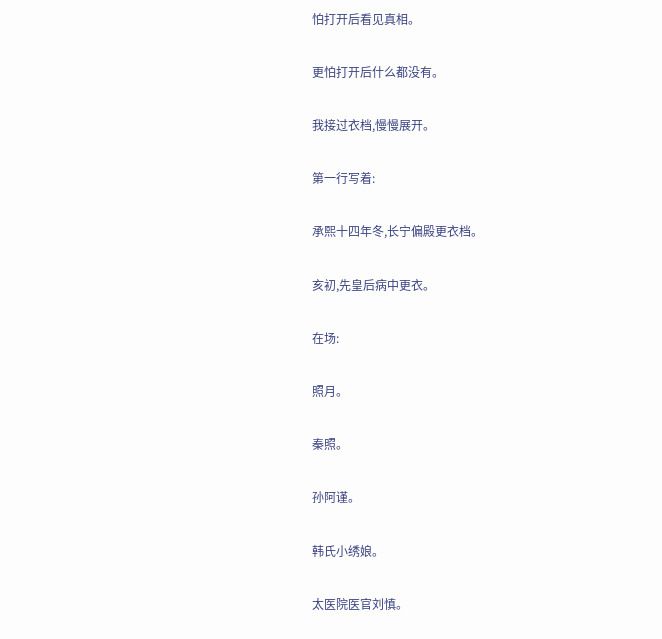怕打开后看见真相。

更怕打开后什么都没有。

我接过衣档,慢慢展开。

第一行写着:

承熙十四年冬,长宁偏殿更衣档。

亥初,先皇后病中更衣。

在场:

照月。

秦照。

孙阿谨。

韩氏小绣娘。

太医院医官刘慎。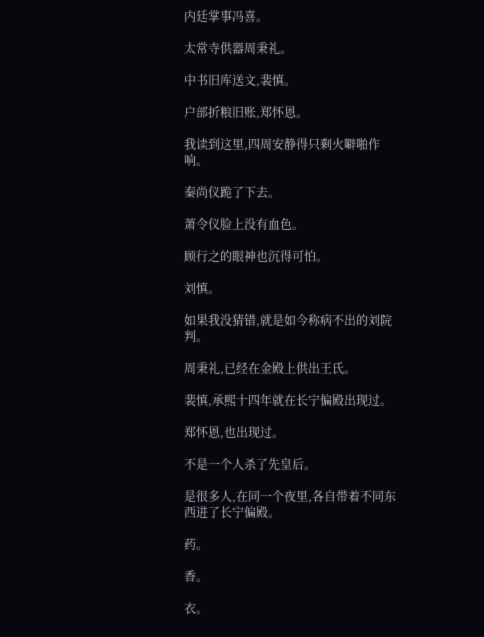内廷掌事冯喜。

太常寺供器周秉礼。

中书旧库送文,裴慎。

户部折粮旧账,郑怀恩。

我读到这里,四周安静得只剩火噼啪作响。

秦尚仪跪了下去。

萧令仪脸上没有血色。

顾行之的眼神也沉得可怕。

刘慎。

如果我没猜错,就是如今称病不出的刘院判。

周秉礼,已经在金殿上供出王氏。

裴慎,承熙十四年就在长宁偏殿出现过。

郑怀恩,也出现过。

不是一个人杀了先皇后。

是很多人,在同一个夜里,各自带着不同东西进了长宁偏殿。

药。

香。

衣。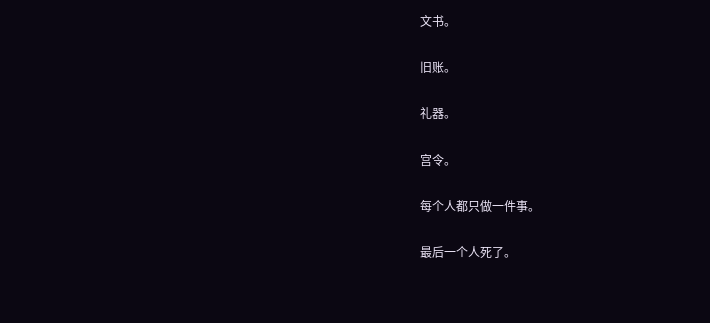文书。

旧账。

礼器。

宫令。

每个人都只做一件事。

最后一个人死了。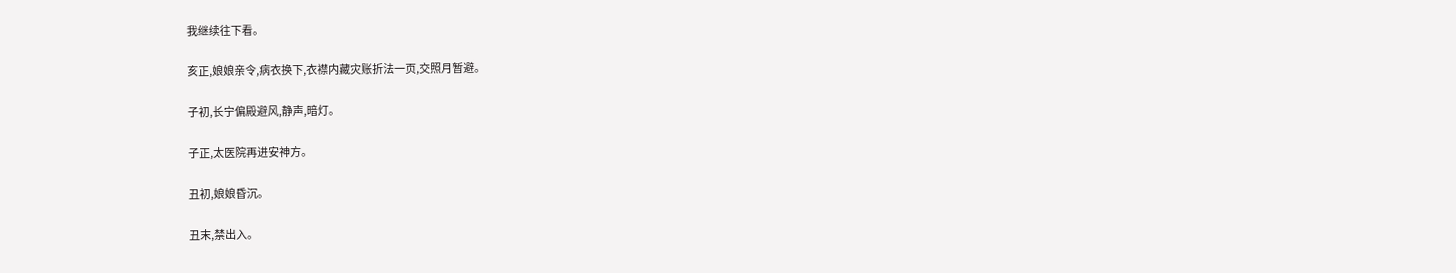我继续往下看。

亥正,娘娘亲令,病衣换下,衣襟内藏灾账折法一页,交照月暂避。

子初,长宁偏殿避风,静声,暗灯。

子正,太医院再进安神方。

丑初,娘娘昏沉。

丑末,禁出入。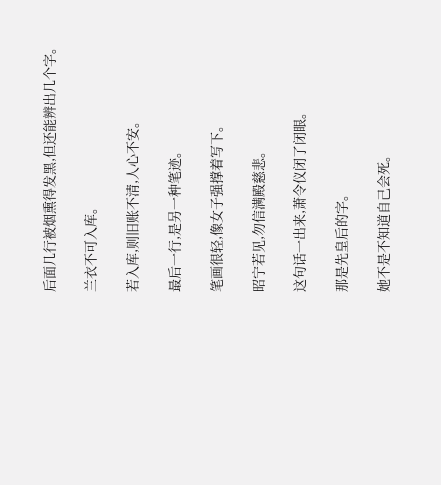后面几行被烟熏得发黑,但还能辨出几个字。

兰衣不可入库。

若入库,则旧账不清,人心不安。

最后一行,是另一种笔迹。

笔画很轻,像女子强撑着写下。

昭宁若见,勿信满殿慈悲。

这句话一出来,萧令仪闭了闭眼。

那是先皇后的字。

她不是不知道自己会死。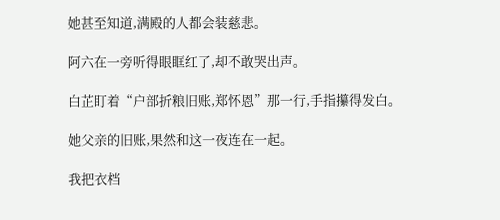她甚至知道,满殿的人都会装慈悲。

阿六在一旁听得眼眶红了,却不敢哭出声。

白芷盯着“户部折粮旧账,郑怀恩”那一行,手指攥得发白。

她父亲的旧账,果然和这一夜连在一起。

我把衣档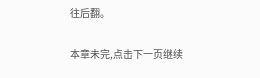往后翻。

本章未完,点击下一页继续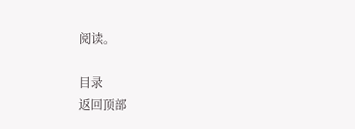阅读。

目录
返回顶部